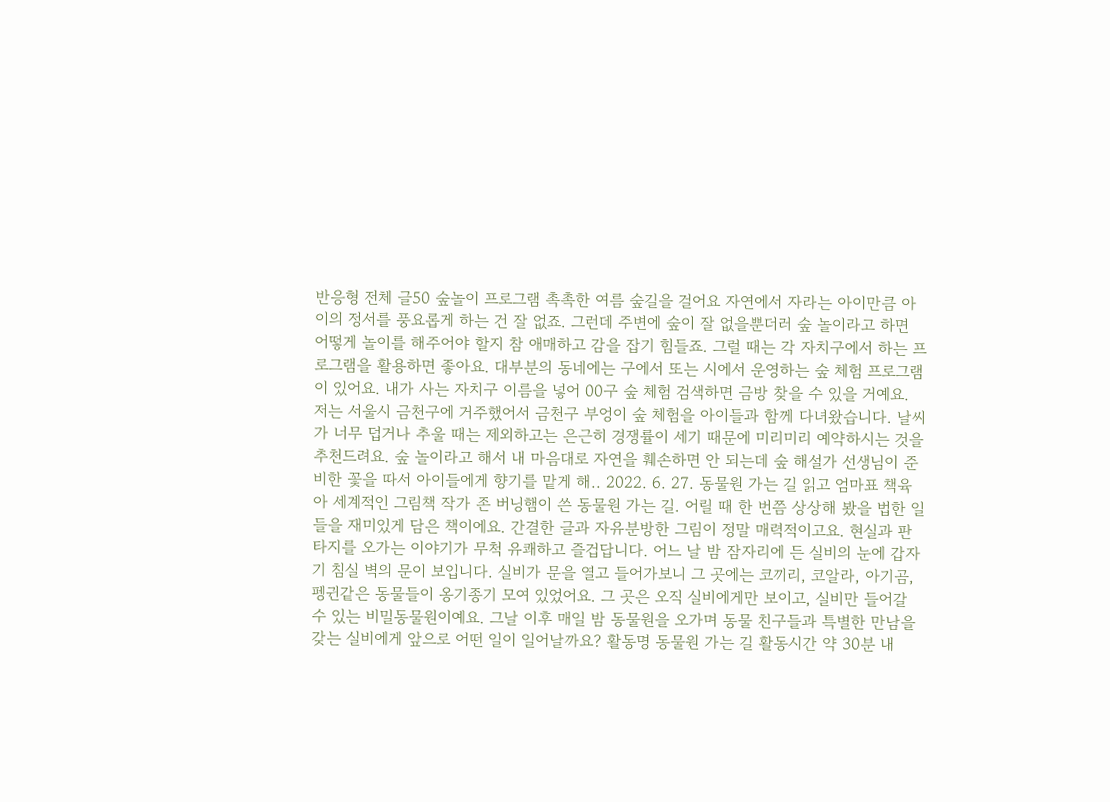반응형 전체 글50 숲놀이 프로그램 촉촉한 여름 숲길을 걸어요 자연에서 자라는 아이만큼 아이의 정서를 풍요롭게 하는 건 잘 없죠. 그런데 주변에 숲이 잘 없을뿐더러 숲 놀이라고 하면 어떻게 놀이를 해주어야 할지 참 애매하고 감을 잡기 힘들죠. 그럴 때는 각 자치구에서 하는 프로그램을 활용하면 좋아요. 대부분의 동네에는 구에서 또는 시에서 운영하는 숲 체험 프로그램이 있어요. 내가 사는 자치구 이름을 넣어 00구 숲 체험 검색하면 금방 찾을 수 있을 거예요. 저는 서울시 금천구에 거주했어서 금천구 부엉이 숲 체험을 아이들과 함께 다녀왔습니다. 날씨가 너무 덥거나 추울 때는 제외하고는 은근히 경쟁률이 세기 때문에 미리미리 예약하시는 것을 추천드려요. 숲 놀이라고 해서 내 마음대로 자연을 훼손하면 안 되는데 숲 해설가 선생님이 준비한 꽃을 따서 아이들에게 향기를 맡게 해.. 2022. 6. 27. 동물원 가는 길 읽고 엄마표 책육아 세계적인 그림책 작가 존 버닝햄이 쓴 동물원 가는 길. 어릴 때 한 번쯤 상상해 봤을 법한 일들을 재미있게 담은 책이에요. 간결한 글과 자유분방한 그림이 정말 매력적이고요. 현실과 판타지를 오가는 이야기가 무척 유쾌하고 즐겁답니다. 어느 날 밤 잠자리에 든 실비의 눈에 갑자기 침실 벽의 문이 보입니다. 실비가 문을 열고 들어가보니 그 곳에는 코끼리, 코알라, 아기곰, 펭귄같은 동물들이 옹기종기 모여 있었어요. 그 곳은 오직 실비에게만 보이고, 실비만 들어갈 수 있는 비밀동물원이예요. 그날 이후 매일 밤 동물원을 오가며 동물 친구들과 특별한 만남을 갖는 실비에게 앞으로 어떤 일이 일어날까요? 활동명 동물원 가는 길 활동시간 약 30분 내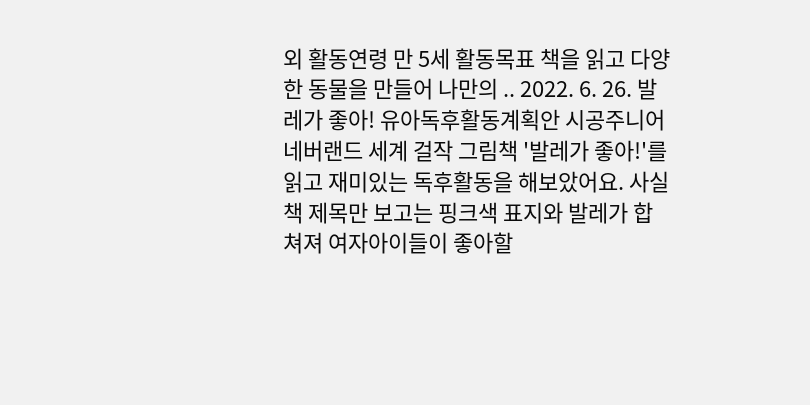외 활동연령 만 5세 활동목표 책을 읽고 다양한 동물을 만들어 나만의 .. 2022. 6. 26. 발레가 좋아! 유아독후활동계획안 시공주니어 네버랜드 세계 걸작 그림책 '발레가 좋아!'를 읽고 재미있는 독후활동을 해보았어요. 사실 책 제목만 보고는 핑크색 표지와 발레가 합쳐져 여자아이들이 좋아할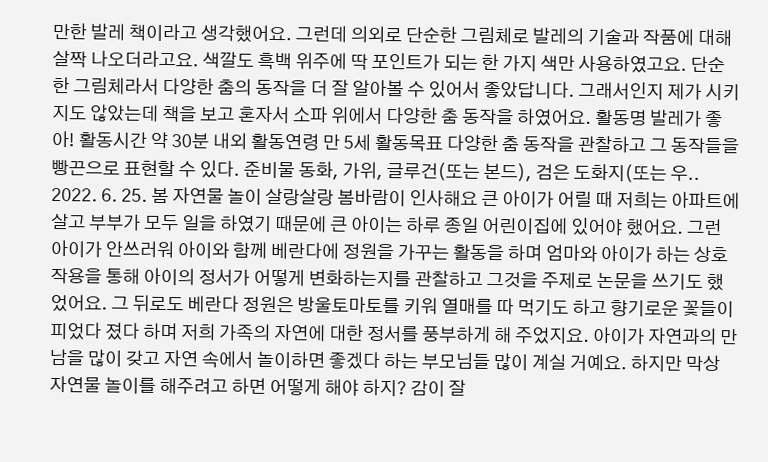만한 발레 책이라고 생각했어요. 그런데 의외로 단순한 그림체로 발레의 기술과 작품에 대해 살짝 나오더라고요. 색깔도 흑백 위주에 딱 포인트가 되는 한 가지 색만 사용하였고요. 단순한 그림체라서 다양한 춤의 동작을 더 잘 알아볼 수 있어서 좋았답니다. 그래서인지 제가 시키지도 않았는데 책을 보고 혼자서 소파 위에서 다양한 춤 동작을 하였어요. 활동명 발레가 좋아! 활동시간 약 30분 내외 활동연령 만 5세 활동목표 다양한 춤 동작을 관찰하고 그 동작들을 빵끈으로 표현할 수 있다. 준비물 동화, 가위, 글루건(또는 본드), 검은 도화지(또는 우.. 2022. 6. 25. 봄 자연물 놀이 살랑살랑 봄바람이 인사해요 큰 아이가 어릴 때 저희는 아파트에 살고 부부가 모두 일을 하였기 때문에 큰 아이는 하루 종일 어린이집에 있어야 했어요. 그런 아이가 안쓰러워 아이와 함께 베란다에 정원을 가꾸는 활동을 하며 엄마와 아이가 하는 상호작용을 통해 아이의 정서가 어떻게 변화하는지를 관찰하고 그것을 주제로 논문을 쓰기도 했었어요. 그 뒤로도 베란다 정원은 방울토마토를 키워 열매를 따 먹기도 하고 향기로운 꽃들이 피었다 졌다 하며 저희 가족의 자연에 대한 정서를 풍부하게 해 주었지요. 아이가 자연과의 만남을 많이 갖고 자연 속에서 놀이하면 좋겠다 하는 부모님들 많이 계실 거예요. 하지만 막상 자연물 놀이를 해주려고 하면 어떻게 해야 하지? 감이 잘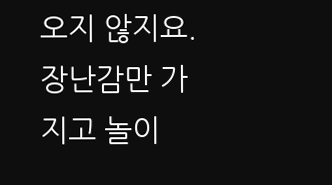오지 않지요. 장난감만 가지고 놀이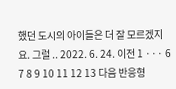했던 도시의 아이들은 더 잘 모르겠지요. 그럴 .. 2022. 6. 24. 이전 1 ··· 6 7 8 9 10 11 12 13 다음 반응형